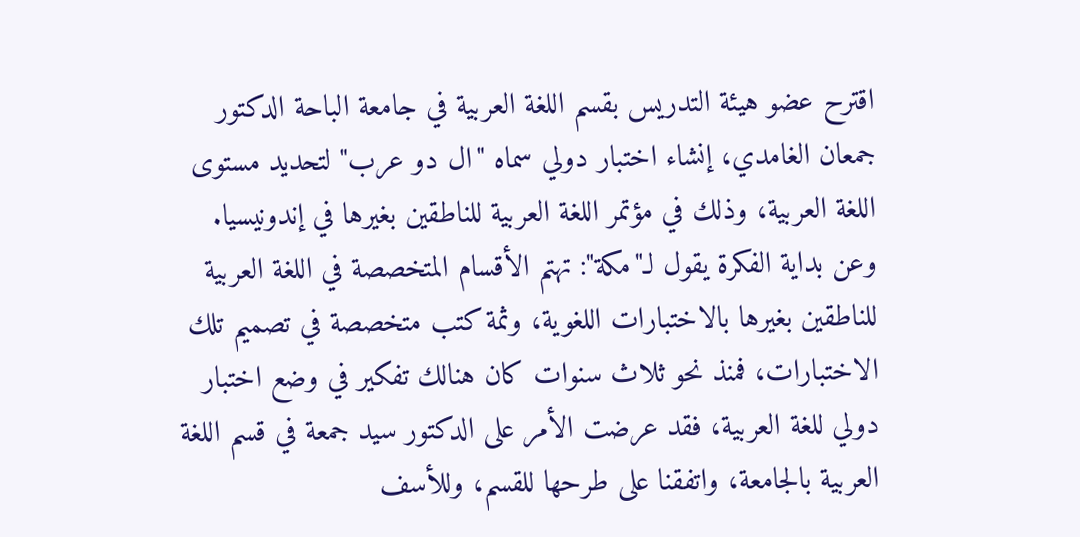اقترح عضو هيئة التدريس بقسم اللغة العربية في جامعة الباحة الدكتور جمعان الغامدي، إنشاء اختبار دولي سماه "ال دو عرب" لتحديد مستوى اللغة العربية، وذلك في مؤتمر اللغة العربية للناطقين بغيرها في إندونيسيا.
وعن بداية الفكرة يقول لـ"مكة": تهتم الأقسام المتخصصة في اللغة العربية للناطقين بغيرها بالاختبارات اللغوية، وثمة كتب متخصصة في تصميم تلك الاختبارات، فمنذ نحو ثلاث سنوات كان هنالك تفكير في وضع اختبار دولي للغة العربية، فقد عرضت الأمر على الدكتور سيد جمعة في قسم اللغة العربية بالجامعة، واتفقنا على طرحها للقسم، وللأسف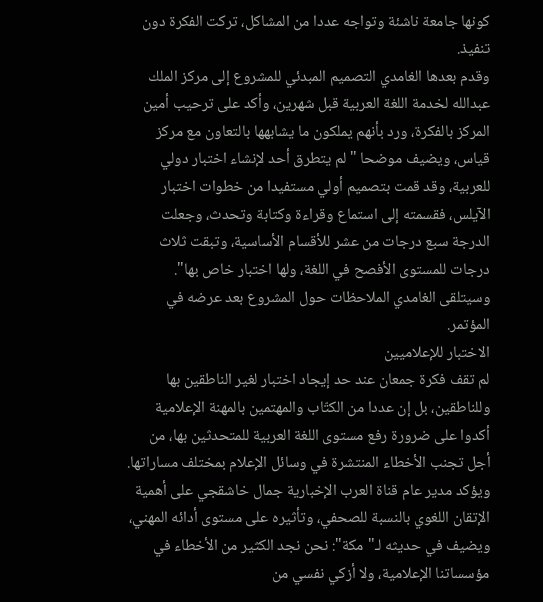كونها جامعة ناشئة وتواجه عددا من المشاكل، تركت الفكرة دون تنفيذ.
وقدم بعدها الغامدي التصميم المبدئي للمشروع إلى مركز الملك عبدالله لخدمة اللغة العربية قبل شهرين، وأكد على ترحيب أمين المركز بالفكرة، ورد بأنهم يملكون ما يشابهها بالتعاون مع مركز قياس، ويضيف موضحا "لم يتطرق أحد لإنشاء اختبار دولي للعربية، وقد قمت بتصميم أولي مستفيدا من خطوات اختبار الآيلس، فقسمته إلى استماع وقراءة وكتابة وتحدث، وجعلت الدرجة سبع درجات من عشر للأقسام الأساسية، وتبقت ثلاث درجات للمستوى الأفصح في اللغة، ولها اختبار خاص بها".
وسيتلقى الغامدي الملاحظات حول المشروع بعد عرضه في المؤتمر.
الاختبار للإعلاميين
لم تقف فكرة جمعان عند حد إيجاد اختبار لغير الناطقين بها وللناطقين، بل إن عددا من الكتّاب والمهتمين بالمهنة الإعلامية أكدوا على ضرورة رفع مستوى اللغة العربية للمتحدثين بها، من أجل تجنب الأخطاء المنتشرة في وسائل الإعلام بمختلف مساراتها.
ويؤكد مدير عام قناة العرب الإخبارية جمال خاشقجي على أهمية الإتقان اللغوي بالنسبة للصحفي، وتأثيره على مستوى أدائه المهني، ويضيف في حديثه لـ"مكة": نحن نجد الكثير من الأخطاء في مؤسساتنا الإعلامية، ولا أزكي نفسي من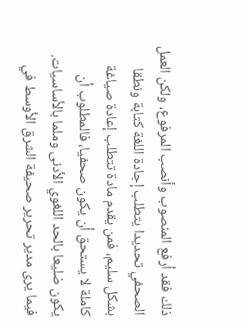ذلك فقد أرفع المنصوب وأنصب المرفوع، ولكن العمل الصحفي تحديدا يتطلب إجادة اللغة كتابة ونطقا بشكل سليم، فمن يقدم مادة تتطلب إعادة صياغة كاملة لا يستحق أن يكون صحفيا، فالمطلوب أن يكون ضليعا بالحد اللغوي الأدنى وملما بالأساسيات.
فيما يرى مدير تحرير صحيفة الشرق الأوسط في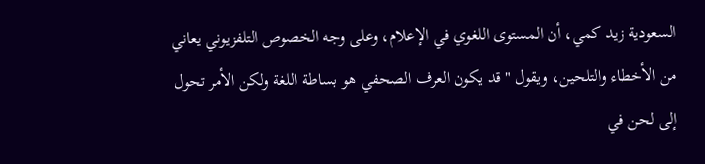السعودية زيد كمي، أن المستوى اللغوي في الإعلام، وعلى وجه الخصوص التلفزيوني يعاني من الأخطاء والتلحين، ويقول "قد يكون العرف الصحفي هو بساطة اللغة ولكن الأمر تحول إلى لحن في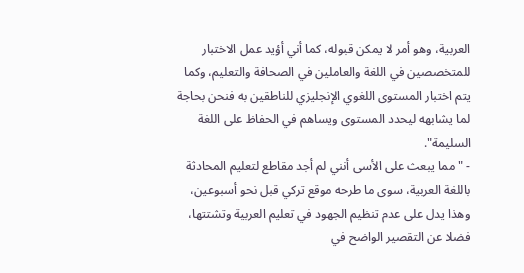العربية، وهو أمر لا يمكن قبوله، كما أني أؤيد عمل الاختبار للمتخصصين في اللغة والعاملين في الصحافة والتعليم، وكما يتم اختبار المستوى اللغوي الإنجليزي للناطقين به فنحن بحاجة لما يشابهه ليحدد المستوى ويساهم في الحفاظ على اللغة السليمة".
- "مما يبعث على الأسى أنني لم أجد مقاطع لتعليم المحادثة باللغة العربية، سوى ما طرحه موقع تركي قبل نحو أسبوعين، وهذا يدل على عدم تنظيم الجهود في تعليم العربية وتشتتها، فضلا عن التقصير الواضح في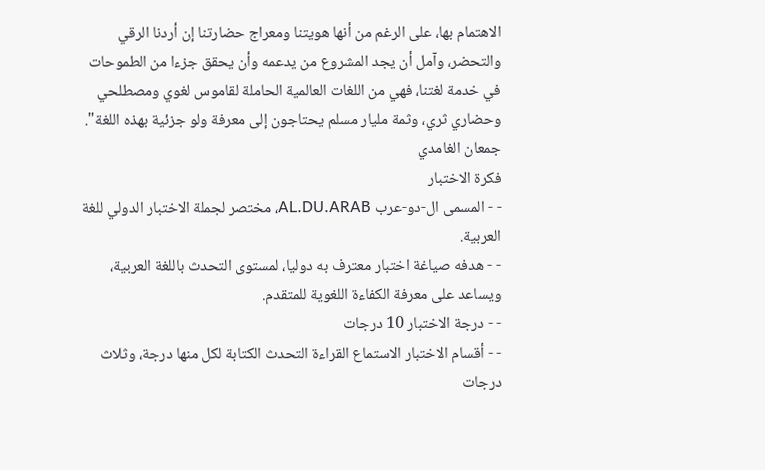الاهتمام بها، على الرغم من أنها هويتنا ومعراج حضارتنا إن أردنا الرقي والتحضر، وآمل أن يجد المشروع من يدعمه وأن يحقق جزءا من الطموحات في خدمة لغتنا، فهي من اللغات العالمية الحاملة لقاموس لغوي ومصطلحي وحضاري ثري، وثمة مليار مسلم يحتاجون إلى معرفة ولو جزئية بهذه اللغة".
جمعان الغامدي
فكرة الاختبار
- - المسمى ال-دو-عرب AL.DU.ARAB، مختصر لجملة الاختبار الدولي للغة العربية.
- - هدفه صياغة اختبار معترف به دوليا، لمستوى التحدث باللغة العربية، ويساعد على معرفة الكفاءة اللغوية للمتقدم.
- - درجة الاختبار 10 درجات
- - أقسام الاختبار الاستماع القراءة التحدث الكتابة لكل منها درجة، وثلاث درجات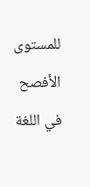للمستوى الأفصح في اللغة